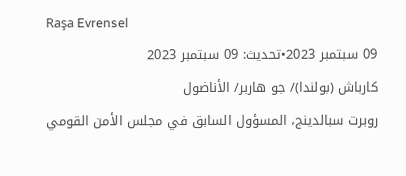Raşa Evrensel
09 سبتمبر 2023•تحديث: 09 سبتمبر 2023
كارباش (بولندا)/ جو هاربر/ الأناضول
روبرت سبالدينج، المسؤول السابق في مجلس الأمن القومي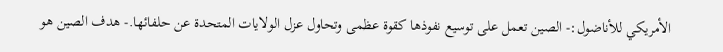الأمريكي للأناضول:- الصين تعمل على توسيع نفوذها كقوة عظمى وتحاول عزل الولايات المتحدة عن حلفائها.- هدف الصين هو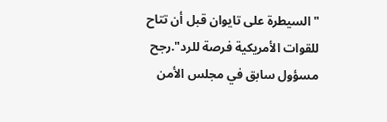"السيطرة على تايوان قبل أن تتاح للقوات الأمريكية فرصة للرد".رجح مسؤول سابق في مجلس الأمن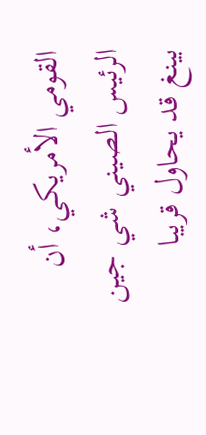القومي الأمريكي، أن الرئيس الصيني شي جين بينغ قد يحاول قريبا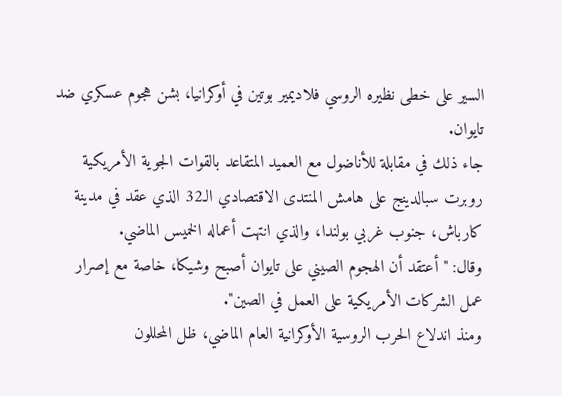السير على خطى نظيره الروسي فلاديمير بوتين في أوكرانيا، بشن هجوم عسكري ضد تايوان.
جاء ذلك في مقابلة للأناضول مع العميد المتقاعد بالقوات الجوية الأمريكية روبرت سبالدينج على هامش المنتدى الاقتصادي الـ32 الذي عقد في مدينة كارباش، جنوب غربي بولندا، والذي انتهت أعماله الخميس الماضي.
وقال: "أعتقد أن الهجوم الصيني على تايوان أصبح وشيكا، خاصة مع إصرار عمل الشركات الأمريكية على العمل في الصين".
ومنذ اندلاع الحرب الروسية الأوكرانية العام الماضي، ظل المحللون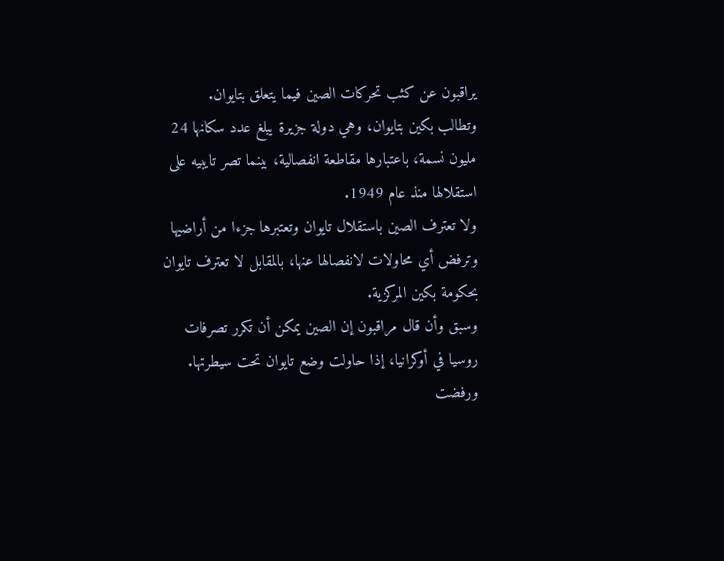يراقبون عن كثب تحركات الصين فيما يتعلق بتايوان.
وتطالب بكين بتايوان، وهي دولة جزيرة يبلغ عدد سكانها 24 مليون نسمة، باعتبارها مقاطعة انفصالية، بينما تصر تايبيه على استقلالها منذ عام 1949.
ولا تعترف الصين باستقلال تايوان وتعتبرها جزءا من أراضيها وترفض أي محاولات لانفصالها عنها، بالمقابل لا تعترف تايوان بحكومة بكين المركزية.
وسبق وأن قال مراقبون إن الصين يمكن أن تكرر تصرفات روسيا في أوكرانيا، إذا حاولت وضع تايوان تحت سيطرتها.
ورفضت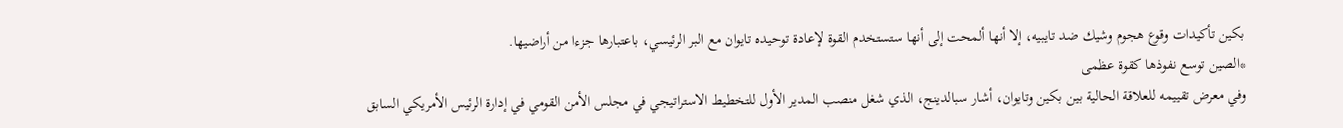بكين تأكيدات وقوع هجوم وشيك ضد تايبيه، إلا أنها ألمحت إلى أنها ستستخدم القوة لإعادة توحيده تايوان مع البر الرئيسي، باعتبارها جزءا من أراضيها.
*الصين توسع نفوذها كقوة عظمى
وفي معرض تقييمه للعلاقة الحالية بين بكين وتايوان، أشار سبالدينج، الذي شغل منصب المدير الأول للتخطيط الاستراتيجي في مجلس الأمن القومي في إدارة الرئيس الأمريكي السابق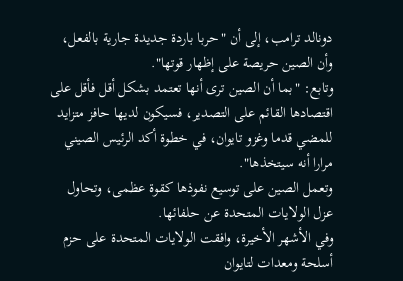دونالد ترامب، إلى أن "حربا باردة جديدة جارية بالفعل، وأن الصين حريصة على إظهار قوتها".
وتابع: "بما أن الصين ترى أنها تعتمد بشكل أقل فأقل على اقتصادها القائم على التصدير، فسيكون لديها حافز متزايد للمضي قدما وغزو تايوان، في خطوة أكد الرئيس الصيني مرارا أنه سيتخذها".
وتعمل الصين على توسيع نفوذها كقوة عظمى، وتحاول عزل الولايات المتحدة عن حلفائها.
وفي الأشهر الأخيرة، وافقت الولايات المتحدة على حزم أسلحة ومعدات لتايوان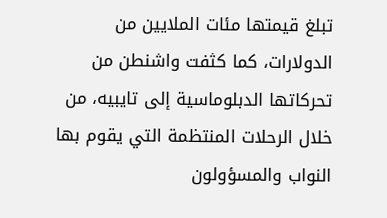تبلغ قيمتها مئات الملايين من الدولارات، كما كثفت واشنطن من تحركاتها الدبلوماسية إلى تايبيه، من خلال الرحلات المنتظمة التي يقوم بها النواب والمسؤولون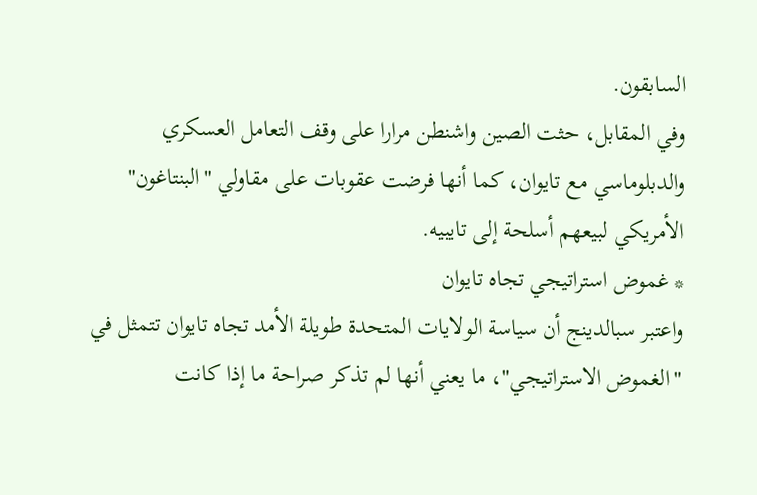السابقون.
وفي المقابل، حثت الصين واشنطن مرارا على وقف التعامل العسكري والدبلوماسي مع تايوان، كما أنها فرضت عقوبات على مقاولي "البنتاغون" الأمريكي لبيعهم أسلحة إلى تايبيه.
* غموض استراتيجي تجاه تايوان
واعتبر سبالدينج أن سياسة الولايات المتحدة طويلة الأمد تجاه تايوان تتمثل في "الغموض الاستراتيجي"، ما يعني أنها لم تذكر صراحة ما إذا كانت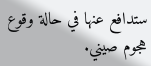ستدافع عنها في حالة وقوع هجوم صيني.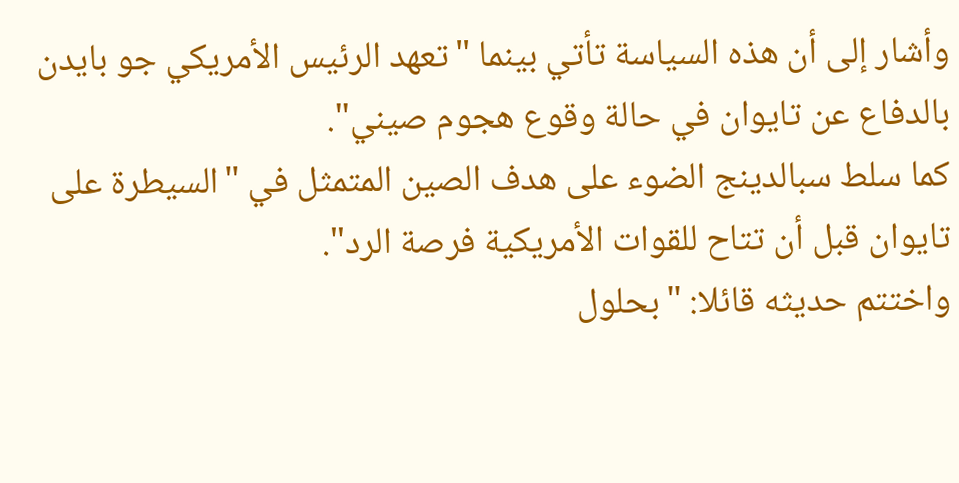وأشار إلى أن هذه السياسة تأتي بينما "تعهد الرئيس الأمريكي جو بايدن بالدفاع عن تايوان في حالة وقوع هجوم صيني".
كما سلط سبالدينج الضوء على هدف الصين المتمثل في "السيطرة على تايوان قبل أن تتاح للقوات الأمريكية فرصة الرد".
واختتم حديثه قائلا: "بحلول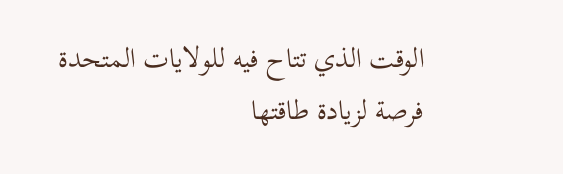الوقت الذي تتاح فيه للولايات المتحدة فرصة لزيادة طاقتها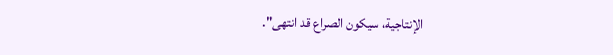الإنتاجية، سيكون الصراع قد انتهى".